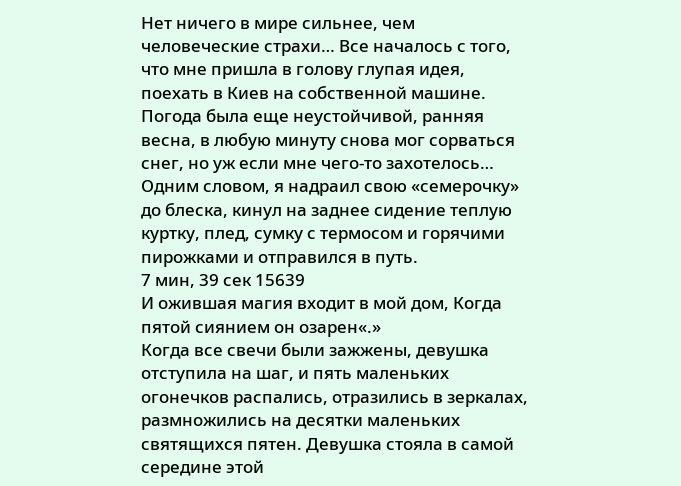Нет ничего в мире сильнее, чем человеческие страхи… Все началось с того, что мне пришла в голову глупая идея, поехать в Киев на собственной машине. Погода была еще неустойчивой, ранняя весна, в любую минуту снова мог сорваться снег, но уж если мне чего-то захотелось… Одним словом, я надраил свою «семерочку» до блеска, кинул на заднее сидение теплую куртку, плед, сумку с термосом и горячими пирожками и отправился в путь.
7 мин, 39 сек 15639
И ожившая магия входит в мой дом, Когда пятой сиянием он озарен«.»
Когда все свечи были зажжены, девушка отступила на шаг, и пять маленьких огонечков распались, отразились в зеркалах, размножились на десятки маленьких святящихся пятен. Девушка стояла в самой середине этой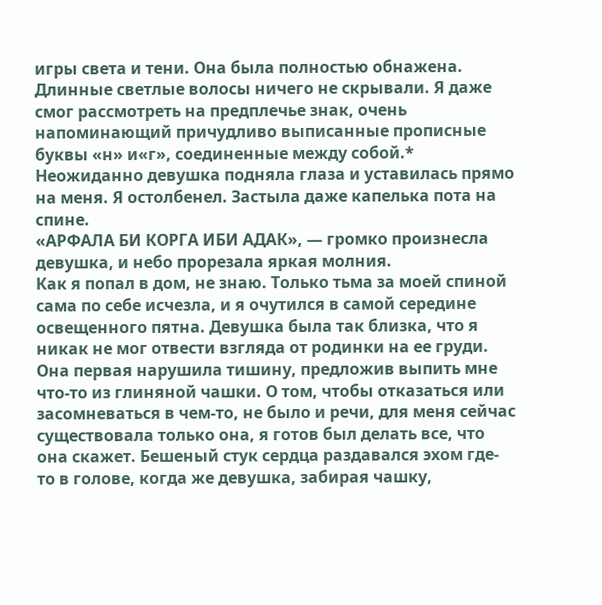игры света и тени. Она была полностью обнажена. Длинные светлые волосы ничего не скрывали. Я даже смог рассмотреть на предплечье знак, очень напоминающий причудливо выписанные прописные буквы «н» и«г», соединенные между собой.* Неожиданно девушка подняла глаза и уставилась прямо на меня. Я остолбенел. Застыла даже капелька пота на спине.
«АРФАЛА БИ КОРГА ИБИ АДАК», — громко произнесла девушка, и небо прорезала яркая молния.
Как я попал в дом, не знаю. Только тьма за моей спиной сама по себе исчезла, и я очутился в самой середине освещенного пятна. Девушка была так близка, что я никак не мог отвести взгляда от родинки на ее груди. Она первая нарушила тишину, предложив выпить мне что-то из глиняной чашки. О том, чтобы отказаться или засомневаться в чем-то, не было и речи, для меня сейчас существовала только она, я готов был делать все, что она скажет. Бешеный стук сердца раздавался эхом где-то в голове, когда же девушка, забирая чашку,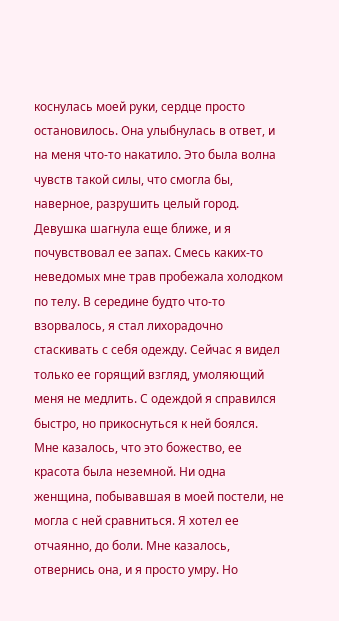коснулась моей руки, сердце просто остановилось. Она улыбнулась в ответ, и на меня что-то накатило. Это была волна чувств такой силы, что смогла бы, наверное, разрушить целый город. Девушка шагнула еще ближе, и я почувствовал ее запах. Смесь каких-то неведомых мне трав пробежала холодком по телу. В середине будто что-то взорвалось, я стал лихорадочно стаскивать с себя одежду. Сейчас я видел только ее горящий взгляд, умоляющий меня не медлить. С одеждой я справился быстро, но прикоснуться к ней боялся. Мне казалось, что это божество, ее красота была неземной. Ни одна женщина, побывавшая в моей постели, не могла с ней сравниться. Я хотел ее отчаянно, до боли. Мне казалось, отвернись она, и я просто умру. Но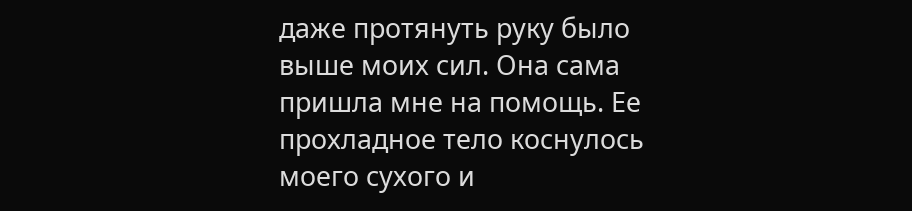даже протянуть руку было выше моих сил. Она сама пришла мне на помощь. Ее прохладное тело коснулось моего сухого и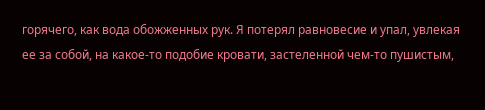горячего, как вода обожженных рук. Я потерял равновесие и упал, увлекая ее за собой, на какое-то подобие кровати, застеленной чем-то пушистым,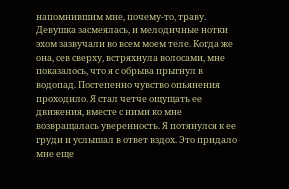напомнившим мне, почему-то, траву. Девушка засмеялась, и мелодичные нотки эхом зазвучали во всем моем теле. Когда же она, сев сверху, встряхнула волосами, мне показалось, что я с обрыва прыгнул в водопад. Постепенно чувство опьянения проходило. Я стал четче ощущать ее движения, вместе с ними ко мне возвращалась уверенность. Я потянулся к ее груди и услышал в ответ вздох. Это придало мне еще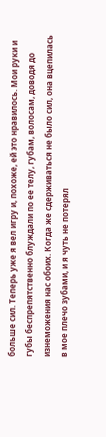больше сил. Теперь уже я вел игру и, похоже, ей это нравилось. Мои руки и губы беспрепятственно блуждали по ее телу, губам, волосам, доводя до изнеможения нас обоих. Когда же сдерживаться не было сил, она вцепилась в мое плечо зубами, и я чуть не потерял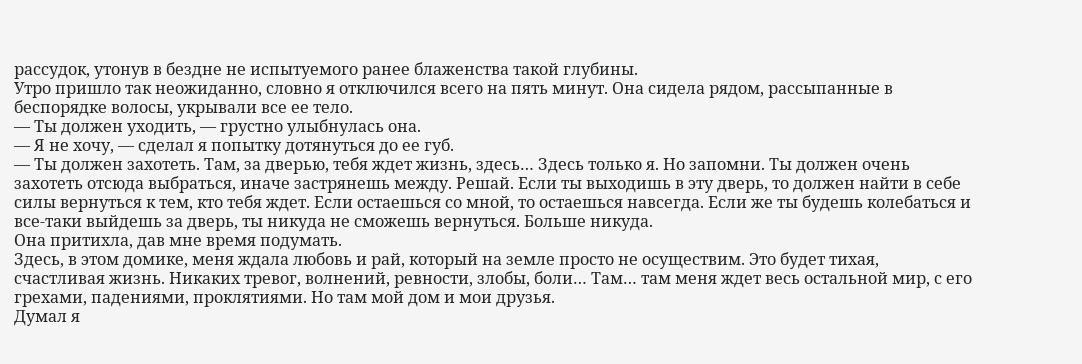рассудок, утонув в бездне не испытуемого ранее блаженства такой глубины.
Утро пришло так неожиданно, словно я отключился всего на пять минут. Она сидела рядом, рассыпанные в беспорядке волосы, укрывали все ее тело.
— Ты должен уходить, — грустно улыбнулась она.
— Я не хочу, — сделал я попытку дотянуться до ее губ.
— Ты должен захотеть. Там, за дверью, тебя ждет жизнь, здесь… Здесь только я. Но запомни. Ты должен очень захотеть отсюда выбраться, иначе застрянешь между. Решай. Если ты выходишь в эту дверь, то должен найти в себе силы вернуться к тем, кто тебя ждет. Если остаешься со мной, то остаешься навсегда. Если же ты будешь колебаться и все-таки выйдешь за дверь, ты никуда не сможешь вернуться. Больше никуда.
Она притихла, дав мне время подумать.
Здесь, в этом домике, меня ждала любовь и рай, который на земле просто не осуществим. Это будет тихая, счастливая жизнь. Никаких тревог, волнений, ревности, злобы, боли… Там… там меня ждет весь остальной мир, с его грехами, падениями, проклятиями. Но там мой дом и мои друзья.
Думал я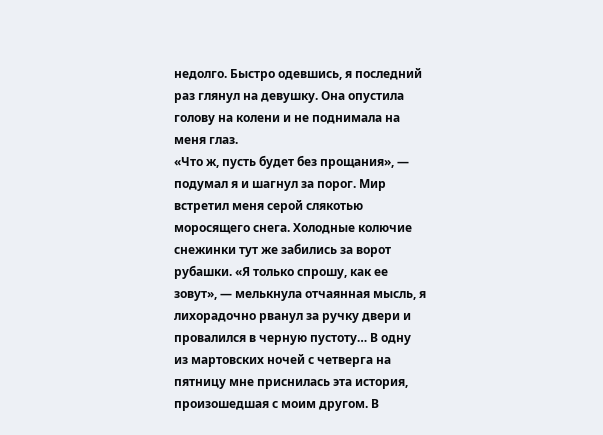недолго. Быстро одевшись, я последний раз глянул на девушку. Она опустила голову на колени и не поднимала на меня глаз.
«Что ж, пусть будет без прощания», — подумал я и шагнул за порог. Мир встретил меня серой слякотью моросящего снега. Холодные колючие снежинки тут же забились за ворот рубашки. «Я только спрошу, как ее зовут», — мелькнула отчаянная мысль, я лихорадочно рванул за ручку двери и провалился в черную пустоту… В одну из мартовских ночей с четверга на пятницу мне приснилась эта история, произошедшая с моим другом. В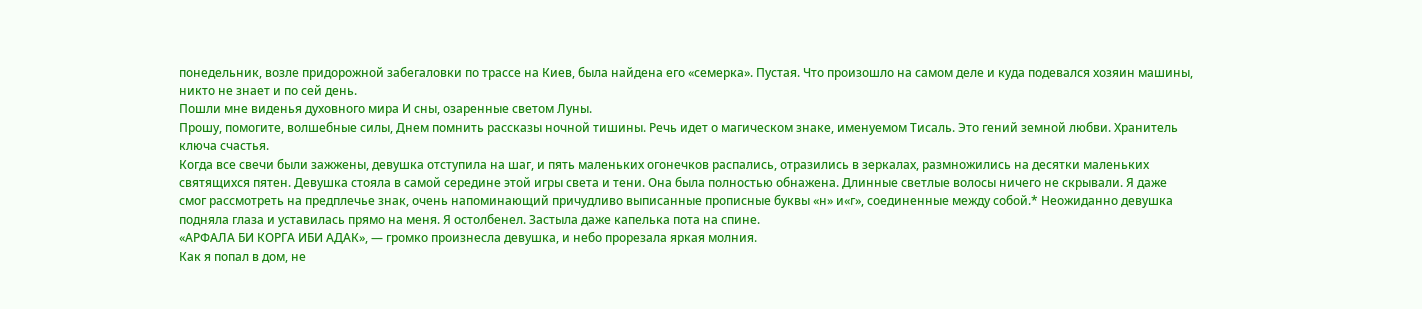понедельник, возле придорожной забегаловки по трассе на Киев, была найдена его «семерка». Пустая. Что произошло на самом деле и куда подевался хозяин машины, никто не знает и по сей день.
Пошли мне виденья духовного мира И сны, озаренные светом Луны.
Прошу, помогите, волшебные силы, Днем помнить рассказы ночной тишины. Речь идет о магическом знаке, именуемом Тисаль. Это гений земной любви. Хранитель ключа счастья.
Когда все свечи были зажжены, девушка отступила на шаг, и пять маленьких огонечков распались, отразились в зеркалах, размножились на десятки маленьких святящихся пятен. Девушка стояла в самой середине этой игры света и тени. Она была полностью обнажена. Длинные светлые волосы ничего не скрывали. Я даже смог рассмотреть на предплечье знак, очень напоминающий причудливо выписанные прописные буквы «н» и«г», соединенные между собой.* Неожиданно девушка подняла глаза и уставилась прямо на меня. Я остолбенел. Застыла даже капелька пота на спине.
«АРФАЛА БИ КОРГА ИБИ АДАК», — громко произнесла девушка, и небо прорезала яркая молния.
Как я попал в дом, не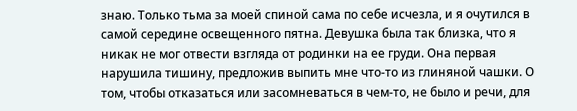знаю. Только тьма за моей спиной сама по себе исчезла, и я очутился в самой середине освещенного пятна. Девушка была так близка, что я никак не мог отвести взгляда от родинки на ее груди. Она первая нарушила тишину, предложив выпить мне что-то из глиняной чашки. О том, чтобы отказаться или засомневаться в чем-то, не было и речи, для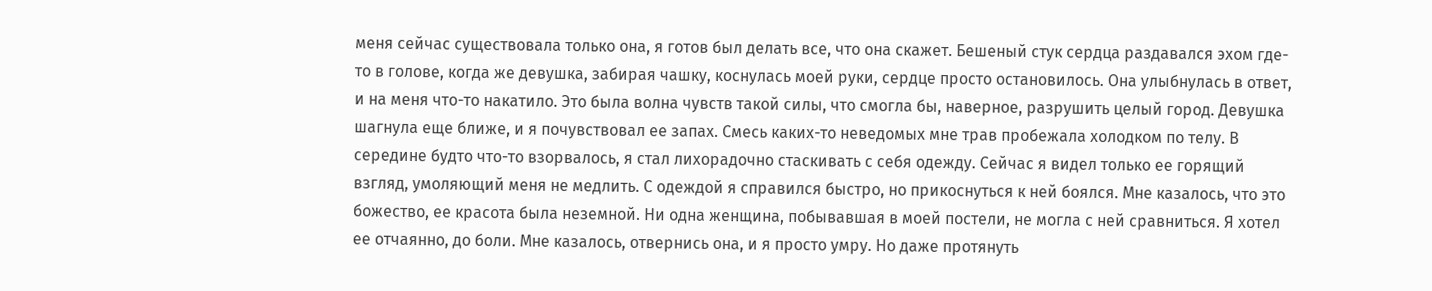меня сейчас существовала только она, я готов был делать все, что она скажет. Бешеный стук сердца раздавался эхом где-то в голове, когда же девушка, забирая чашку, коснулась моей руки, сердце просто остановилось. Она улыбнулась в ответ, и на меня что-то накатило. Это была волна чувств такой силы, что смогла бы, наверное, разрушить целый город. Девушка шагнула еще ближе, и я почувствовал ее запах. Смесь каких-то неведомых мне трав пробежала холодком по телу. В середине будто что-то взорвалось, я стал лихорадочно стаскивать с себя одежду. Сейчас я видел только ее горящий взгляд, умоляющий меня не медлить. С одеждой я справился быстро, но прикоснуться к ней боялся. Мне казалось, что это божество, ее красота была неземной. Ни одна женщина, побывавшая в моей постели, не могла с ней сравниться. Я хотел ее отчаянно, до боли. Мне казалось, отвернись она, и я просто умру. Но даже протянуть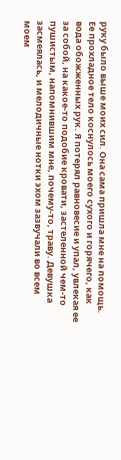руку было выше моих сил. Она сама пришла мне на помощь. Ее прохладное тело коснулось моего сухого и горячего, как вода обожженных рук. Я потерял равновесие и упал, увлекая ее за собой, на какое-то подобие кровати, застеленной чем-то пушистым, напомнившим мне, почему-то, траву. Девушка засмеялась, и мелодичные нотки эхом зазвучали во всем моем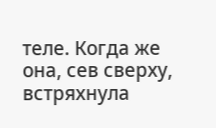теле. Когда же она, сев сверху, встряхнула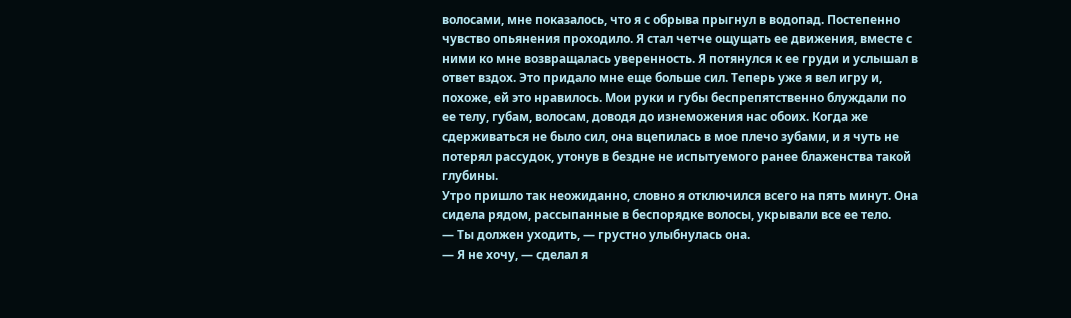волосами, мне показалось, что я с обрыва прыгнул в водопад. Постепенно чувство опьянения проходило. Я стал четче ощущать ее движения, вместе с ними ко мне возвращалась уверенность. Я потянулся к ее груди и услышал в ответ вздох. Это придало мне еще больше сил. Теперь уже я вел игру и, похоже, ей это нравилось. Мои руки и губы беспрепятственно блуждали по ее телу, губам, волосам, доводя до изнеможения нас обоих. Когда же сдерживаться не было сил, она вцепилась в мое плечо зубами, и я чуть не потерял рассудок, утонув в бездне не испытуемого ранее блаженства такой глубины.
Утро пришло так неожиданно, словно я отключился всего на пять минут. Она сидела рядом, рассыпанные в беспорядке волосы, укрывали все ее тело.
— Ты должен уходить, — грустно улыбнулась она.
— Я не хочу, — сделал я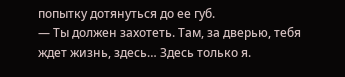попытку дотянуться до ее губ.
— Ты должен захотеть. Там, за дверью, тебя ждет жизнь, здесь… Здесь только я.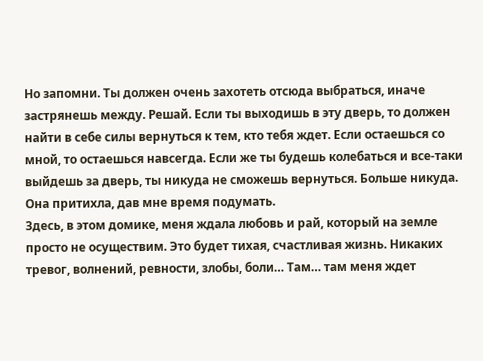Но запомни. Ты должен очень захотеть отсюда выбраться, иначе застрянешь между. Решай. Если ты выходишь в эту дверь, то должен найти в себе силы вернуться к тем, кто тебя ждет. Если остаешься со мной, то остаешься навсегда. Если же ты будешь колебаться и все-таки выйдешь за дверь, ты никуда не сможешь вернуться. Больше никуда.
Она притихла, дав мне время подумать.
Здесь, в этом домике, меня ждала любовь и рай, который на земле просто не осуществим. Это будет тихая, счастливая жизнь. Никаких тревог, волнений, ревности, злобы, боли… Там… там меня ждет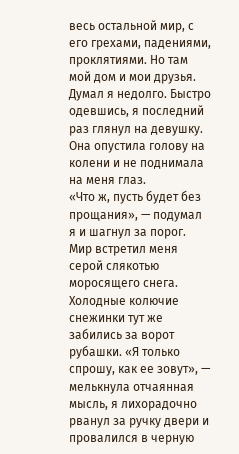весь остальной мир, с его грехами, падениями, проклятиями. Но там мой дом и мои друзья.
Думал я недолго. Быстро одевшись, я последний раз глянул на девушку. Она опустила голову на колени и не поднимала на меня глаз.
«Что ж, пусть будет без прощания», — подумал я и шагнул за порог. Мир встретил меня серой слякотью моросящего снега. Холодные колючие снежинки тут же забились за ворот рубашки. «Я только спрошу, как ее зовут», — мелькнула отчаянная мысль, я лихорадочно рванул за ручку двери и провалился в черную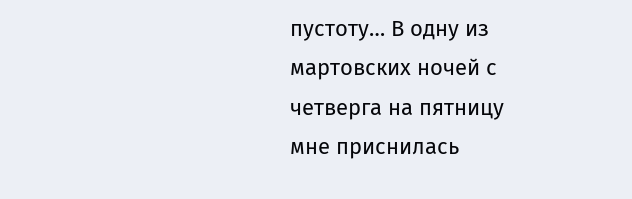пустоту… В одну из мартовских ночей с четверга на пятницу мне приснилась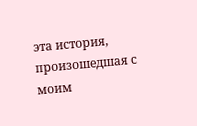эта история, произошедшая с моим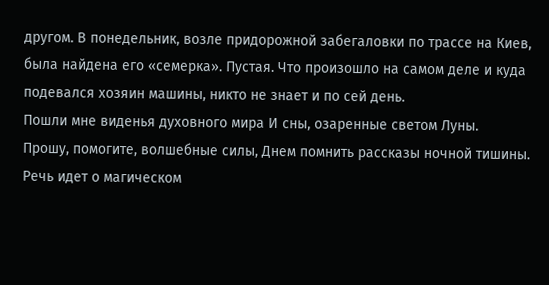другом. В понедельник, возле придорожной забегаловки по трассе на Киев, была найдена его «семерка». Пустая. Что произошло на самом деле и куда подевался хозяин машины, никто не знает и по сей день.
Пошли мне виденья духовного мира И сны, озаренные светом Луны.
Прошу, помогите, волшебные силы, Днем помнить рассказы ночной тишины. Речь идет о магическом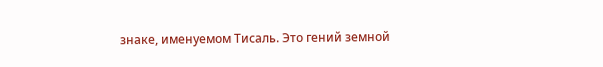знаке, именуемом Тисаль. Это гений земной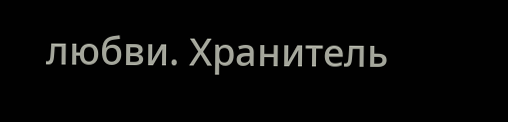любви. Хранитель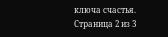ключа счастья.
Страница 2 из 3